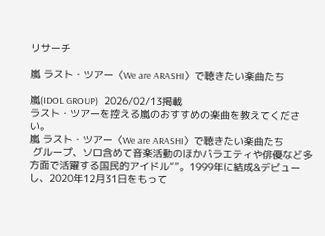リサーチ

嵐 ラスト・ツアー〈We are ARASHI〉で聴きたい楽曲たち

嵐(IDOL GROUP)   2026/02/13掲載
ラスト・ツアーを控える嵐のおすすめの楽曲を教えてください。
嵐 ラスト・ツアー〈We are ARASHI〉で聴きたい楽曲たち
 グループ、ソロ含めて音楽活動のほかバラエティや俳優など多方面で活躍する国民的アイドル“”。1999年に結成&デビューし、2020年12月31日をもって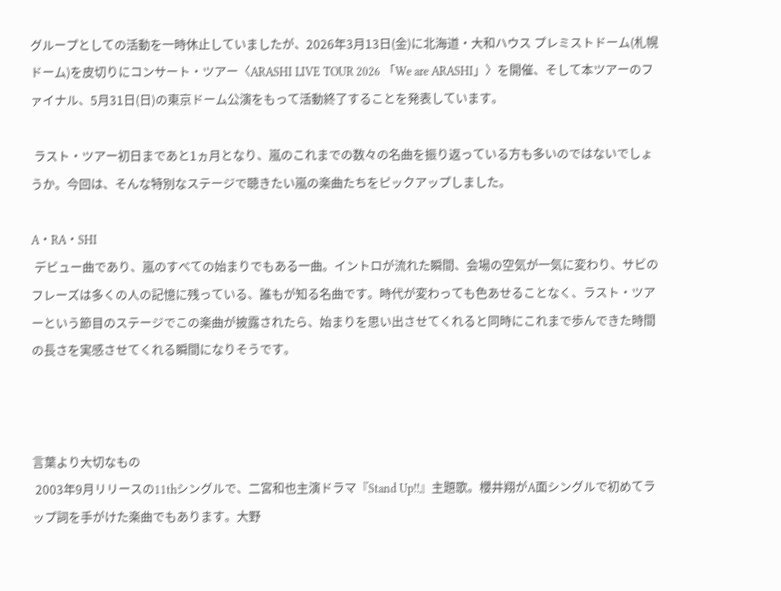グループとしての活動を一時休止していましたが、2026年3月13日(金)に北海道・大和ハウス プレミストドーム(札幌ドーム)を皮切りにコンサート・ツアー〈ARASHI LIVE TOUR 2026 「We are ARASHI」〉を開催、そして本ツアーのファイナル、5月31日(日)の東京ドーム公演をもって活動終了することを発表しています。

 ラスト・ツアー初日まであと1ヵ月となり、嵐のこれまでの数々の名曲を振り返っている方も多いのではないでしょうか。今回は、そんな特別なステージで聴きたい嵐の楽曲たちをピックアップしました。

A・RA・SHI
 デビュー曲であり、嵐のすべての始まりでもある一曲。イントロが流れた瞬間、会場の空気が一気に変わり、サビのフレーズは多くの人の記憶に残っている、誰もが知る名曲です。時代が変わっても色あせることなく、ラスト・ツアーという節目のステージでこの楽曲が披露されたら、始まりを思い出させてくれると同時にこれまで歩んできた時間の長さを実感させてくれる瞬間になりそうです。



言葉より大切なもの
 2003年9月リリースの11thシングルで、二宮和也主演ドラマ『Stand Up!!』主題歌。櫻井翔がA面シングルで初めてラップ詞を手がけた楽曲でもあります。大野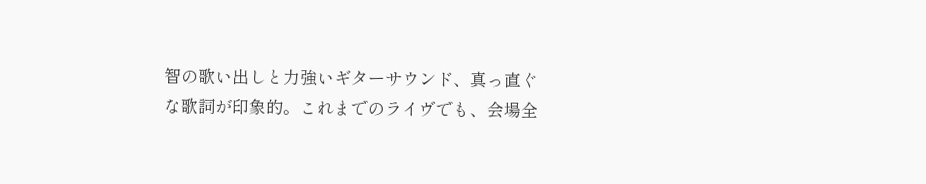智の歌い出しと力強いギターサウンド、真っ直ぐな歌詞が印象的。これまでのライヴでも、会場全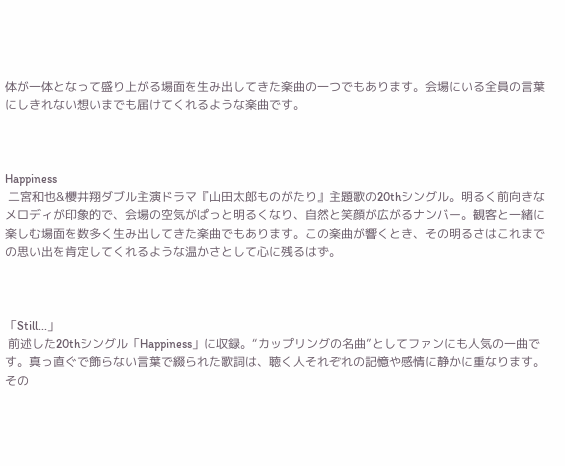体が一体となって盛り上がる場面を生み出してきた楽曲の一つでもあります。会場にいる全員の言葉にしきれない想いまでも届けてくれるような楽曲です。



Happiness
 二宮和也&櫻井翔ダブル主演ドラマ『山田太郎ものがたり』主題歌の20thシングル。明るく前向きなメロディが印象的で、会場の空気がぱっと明るくなり、自然と笑顔が広がるナンバー。観客と一緒に楽しむ場面を数多く生み出してきた楽曲でもあります。この楽曲が響くとき、その明るさはこれまでの思い出を肯定してくれるような温かさとして心に残るはず。



「Still...」
 前述した20thシングル「Happiness」に収録。“カップリングの名曲”としてファンにも人気の一曲です。真っ直ぐで飾らない言葉で綴られた歌詞は、聴く人それぞれの記憶や感情に静かに重なります。その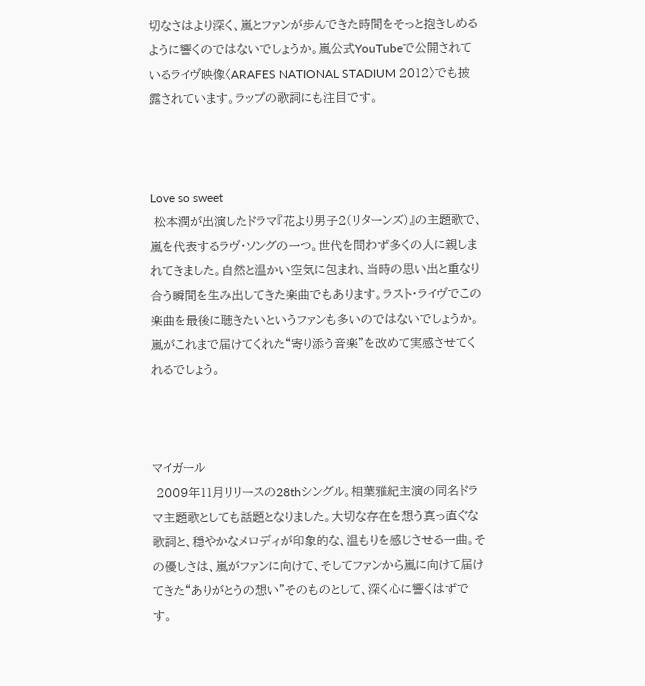切なさはより深く、嵐とファンが歩んできた時間をそっと抱きしめるように響くのではないでしょうか。嵐公式YouTubeで公開されているライヴ映像〈ARAFES NATIONAL STADIUM 2012〉でも披露されています。ラップの歌詞にも注目です。



Love so sweet
 松本潤が出演したドラマ『花より男子2(リターンズ)』の主題歌で、嵐を代表するラヴ・ソングの一つ。世代を問わず多くの人に親しまれてきました。自然と温かい空気に包まれ、当時の思い出と重なり合う瞬間を生み出してきた楽曲でもあります。ラスト・ライヴでこの楽曲を最後に聴きたいというファンも多いのではないでしょうか。嵐がこれまで届けてくれた“寄り添う音楽”を改めて実感させてくれるでしょう。



マイガール
 2009年11月リリースの28thシングル。相葉雅紀主演の同名ドラマ主題歌としても話題となりました。大切な存在を想う真っ直ぐな歌詞と、穏やかなメロディが印象的な、温もりを感じさせる一曲。その優しさは、嵐がファンに向けて、そしてファンから嵐に向けて届けてきた“ありがとうの想い”そのものとして、深く心に響くはずです。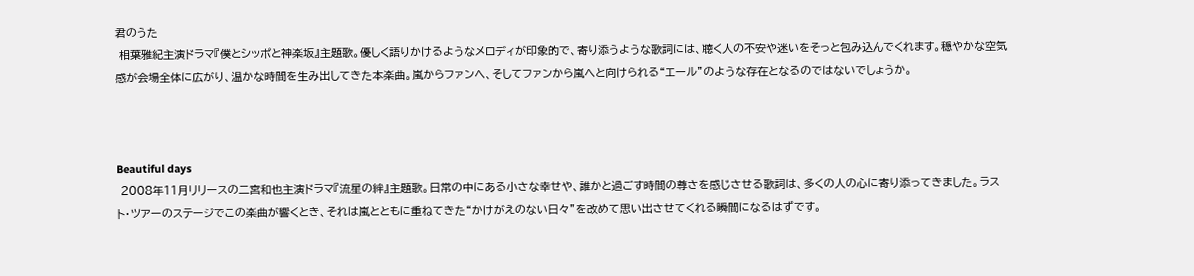君のうた
 相葉雅紀主演ドラマ『僕とシッポと神楽坂』主題歌。優しく語りかけるようなメロディが印象的で、寄り添うような歌詞には、聴く人の不安や迷いをそっと包み込んでくれます。穏やかな空気感が会場全体に広がり、温かな時間を生み出してきた本楽曲。嵐からファンへ、そしてファンから嵐へと向けられる“エール”のような存在となるのではないでしょうか。



Beautiful days
 2008年11月リリースの二宮和也主演ドラマ『流星の絆』主題歌。日常の中にある小さな幸せや、誰かと過ごす時間の尊さを感じさせる歌詞は、多くの人の心に寄り添ってきました。ラスト・ツアーのステージでこの楽曲が響くとき、それは嵐とともに重ねてきた“かけがえのない日々”を改めて思い出させてくれる瞬間になるはずです。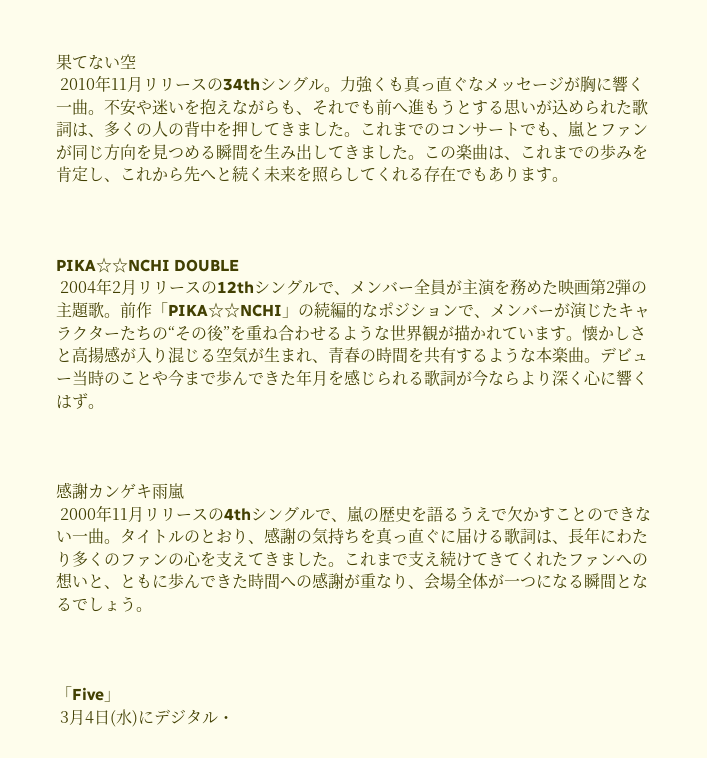果てない空
 2010年11月リリースの34thシングル。力強くも真っ直ぐなメッセージが胸に響く一曲。不安や迷いを抱えながらも、それでも前へ進もうとする思いが込められた歌詞は、多くの人の背中を押してきました。これまでのコンサートでも、嵐とファンが同じ方向を見つめる瞬間を生み出してきました。この楽曲は、これまでの歩みを肯定し、これから先へと続く未来を照らしてくれる存在でもあります。



PIKA☆☆NCHI DOUBLE
 2004年2月リリースの12thシングルで、メンバー全員が主演を務めた映画第2弾の主題歌。前作「PIKA☆☆NCHI」の続編的なポジションで、メンバーが演じたキャラクターたちの“その後”を重ね合わせるような世界観が描かれています。懐かしさと高揚感が入り混じる空気が生まれ、青春の時間を共有するような本楽曲。デビュー当時のことや今まで歩んできた年月を感じられる歌詞が今ならより深く心に響くはず。



感謝カンゲキ雨嵐
 2000年11月リリースの4thシングルで、嵐の歴史を語るうえで欠かすことのできない一曲。タイトルのとおり、感謝の気持ちを真っ直ぐに届ける歌詞は、長年にわたり多くのファンの心を支えてきました。これまで支え続けてきてくれたファンへの想いと、ともに歩んできた時間への感謝が重なり、会場全体が一つになる瞬間となるでしょう。



「Five」
 3月4日(水)にデジタル・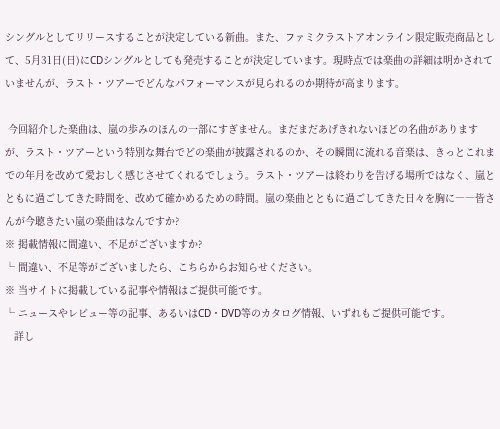シングルとしてリリースすることが決定している新曲。また、ファミクラストアオンライン限定販売商品として、5月31日(日)にCDシングルとしても発売することが決定しています。現時点では楽曲の詳細は明かされていませんが、ラスト・ツアーでどんなパフォーマンスが見られるのか期待が高まります。

 今回紹介した楽曲は、嵐の歩みのほんの一部にすぎません。まだまだあげきれないほどの名曲がありますが、ラスト・ツアーという特別な舞台でどの楽曲が披露されるのか、その瞬間に流れる音楽は、きっとこれまでの年月を改めて愛おしく感じさせてくれるでしょう。ラスト・ツアーは終わりを告げる場所ではなく、嵐とともに過ごしてきた時間を、改めて確かめるための時間。嵐の楽曲とともに過ごしてきた日々を胸に――皆さんが今聴きたい嵐の楽曲はなんですか?
※ 掲載情報に間違い、不足がございますか?
└ 間違い、不足等がございましたら、こちらからお知らせください。
※ 当サイトに掲載している記事や情報はご提供可能です。
└ ニュースやレビュー等の記事、あるいはCD・DVD等のカタログ情報、いずれもご提供可能です。
   詳し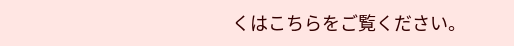くはこちらをご覧ください。